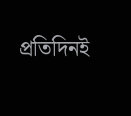প্রতিদিনই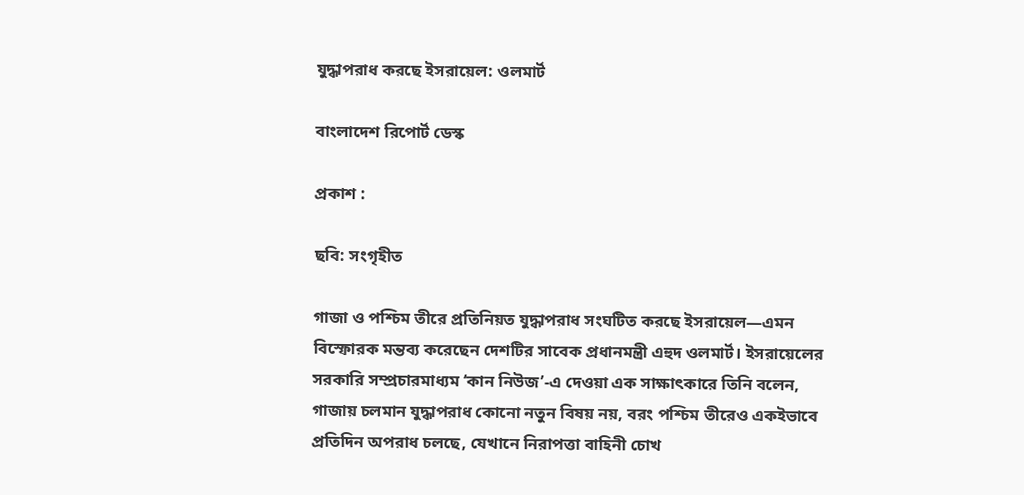যুদ্ধাপরাধ করছে ইসরায়েল: ওলমার্ট

বাংলাদেশ রিপোর্ট ডেস্ক

প্রকাশ :

ছবি: সংগৃহীত

গাজা ও পশ্চিম তীরে প্রতিনিয়ত যুদ্ধাপরাধ সংঘটিত করছে ইসরায়েল—এমন বিস্ফোরক মন্তব্য করেছেন দেশটির সাবেক প্রধানমন্ত্রী এহুদ ওলমার্ট। ইসরায়েলের সরকারি সম্প্রচারমাধ্যম ‘কান নিউজ’-এ দেওয়া এক সাক্ষাৎকারে তিনি বলেন, গাজায় চলমান যুদ্ধাপরাধ কোনো নতুন বিষয় নয়, বরং পশ্চিম তীরেও একইভাবে প্রতিদিন অপরাধ চলছে, যেখানে নিরাপত্তা বাহিনী চোখ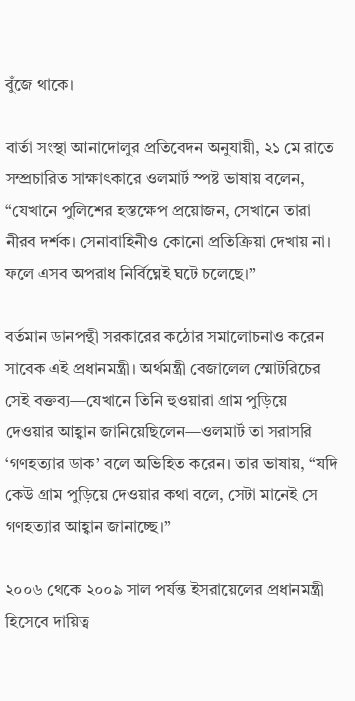বুঁজে থাকে।

বার্তা সংস্থা আনাদোলুর প্রতিবেদন অনুযায়ী, ২১ মে রাতে সম্প্রচারিত সাক্ষাৎকারে ওলমার্ট স্পষ্ট ভাষায় বলেন, “যেখানে পুলিশের হস্তক্ষেপ প্রয়োজন, সেখানে তারা নীরব দর্শক। সেনাবাহিনীও কোনো প্রতিক্রিয়া দেখায় না। ফলে এসব অপরাধ নির্বিঘ্নেই ঘটে চলেছে।”

বর্তমান ডানপন্থী সরকারের কঠোর সমালোচনাও করেন সাবেক এই প্রধানমন্ত্রী। অর্থমন্ত্রী বেজালেল স্মোটরিচের সেই বক্তব্য—যেখানে তিনি হুওয়ারা গ্রাম পুড়িয়ে দেওয়ার আহ্বান জানিয়েছিলেন—ওলমার্ট তা সরাসরি ‘গণহত্যার ডাক’ বলে অভিহিত করেন। তার ভাষায়, “যদি কেউ গ্রাম পুড়িয়ে দেওয়ার কথা বলে, সেটা মানেই সে গণহত্যার আহ্বান জানাচ্ছে।”

২০০৬ থেকে ২০০৯ সাল পর্যন্ত ইসরায়েলের প্রধানমন্ত্রী হিসেবে দায়িত্ব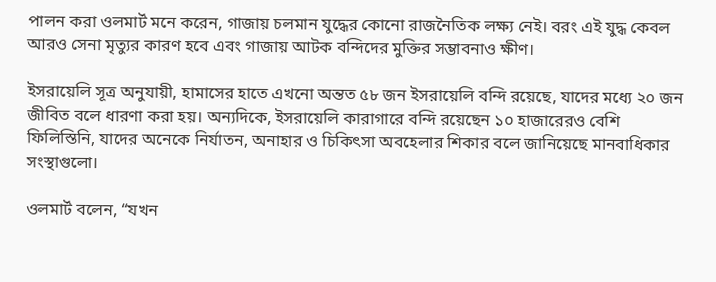পালন করা ওলমার্ট মনে করেন, গাজায় চলমান যুদ্ধের কোনো রাজনৈতিক লক্ষ্য নেই। বরং এই যুদ্ধ কেবল আরও সেনা মৃত্যুর কারণ হবে এবং গাজায় আটক বন্দিদের মুক্তির সম্ভাবনাও ক্ষীণ।

ইসরায়েলি সূত্র অনুযায়ী, হামাসের হাতে এখনো অন্তত ৫৮ জন ইসরায়েলি বন্দি রয়েছে, যাদের মধ্যে ২০ জন জীবিত বলে ধারণা করা হয়। অন্যদিকে, ইসরায়েলি কারাগারে বন্দি রয়েছেন ১০ হাজারেরও বেশি ফিলিস্তিনি, যাদের অনেকে নির্যাতন, অনাহার ও চিকিৎসা অবহেলার শিকার বলে জানিয়েছে মানবাধিকার সংস্থাগুলো।

ওলমার্ট বলেন, “যখন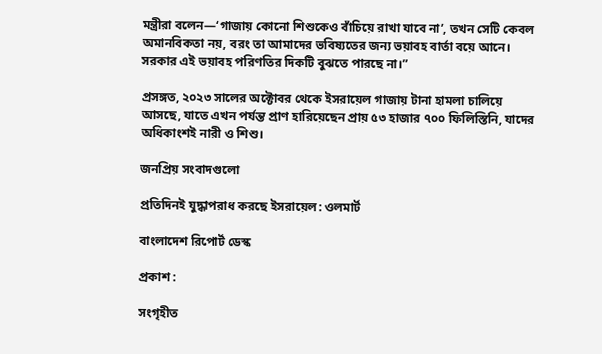মন্ত্রীরা বলেন—‘গাজায় কোনো শিশুকেও বাঁচিয়ে রাখা যাবে না’, তখন সেটি কেবল অমানবিকতা নয়, বরং তা আমাদের ভবিষ্যতের জন্য ভয়াবহ বার্তা বয়ে আনে। সরকার এই ভয়াবহ পরিণতির দিকটি বুঝতে পারছে না।”

প্রসঙ্গত, ২০২৩ সালের অক্টোবর থেকে ইসরায়েল গাজায় টানা হামলা চালিয়ে আসছে, যাতে এখন পর্যন্ত প্রাণ হারিয়েছেন প্রায় ৫৩ হাজার ৭০০ ফিলিস্তিনি, যাদের অধিকাংশই নারী ও শিশু।

জনপ্রিয় সংবাদগুলো

প্রতিদিনই যুদ্ধাপরাধ করছে ইসরায়েল: ওলমার্ট

বাংলাদেশ রিপোর্ট ডেস্ক

প্রকাশ :

সংগৃহীত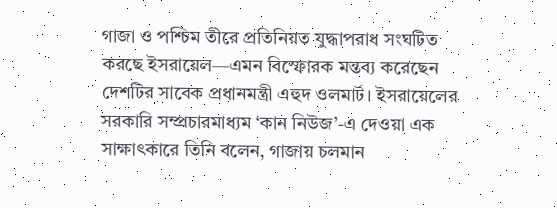গাজা ও পশ্চিম তীরে প্রতিনিয়ত যুদ্ধাপরাধ সংঘটিত করছে ইসরায়েল—এমন বিস্ফোরক মন্তব্য করেছেন দেশটির সাবেক প্রধানমন্ত্রী এহুদ ওলমার্ট। ইসরায়েলের সরকারি সম্প্রচারমাধ্যম ‘কান নিউজ’-এ দেওয়া এক সাক্ষাৎকারে তিনি বলেন, গাজায় চলমান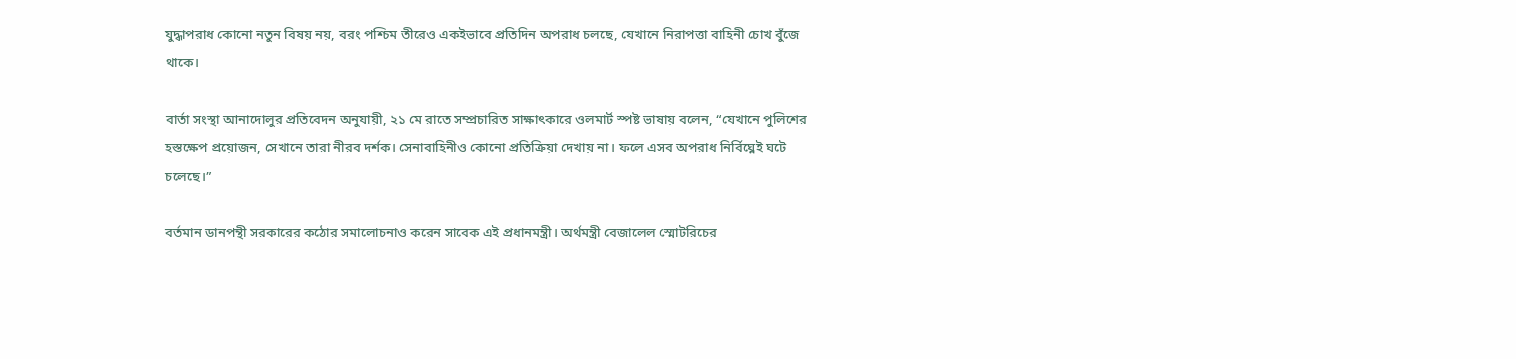যুদ্ধাপরাধ কোনো নতুন বিষয় নয়, বরং পশ্চিম তীরেও একইভাবে প্রতিদিন অপরাধ চলছে, যেখানে নিরাপত্তা বাহিনী চোখ বুঁজে থাকে।

বার্তা সংস্থা আনাদোলুর প্রতিবেদন অনুযায়ী, ২১ মে রাতে সম্প্রচারিত সাক্ষাৎকারে ওলমার্ট স্পষ্ট ভাষায় বলেন, “যেখানে পুলিশের হস্তক্ষেপ প্রয়োজন, সেখানে তারা নীরব দর্শক। সেনাবাহিনীও কোনো প্রতিক্রিয়া দেখায় না। ফলে এসব অপরাধ নির্বিঘ্নেই ঘটে চলেছে।”

বর্তমান ডানপন্থী সরকারের কঠোর সমালোচনাও করেন সাবেক এই প্রধানমন্ত্রী। অর্থমন্ত্রী বেজালেল স্মোটরিচের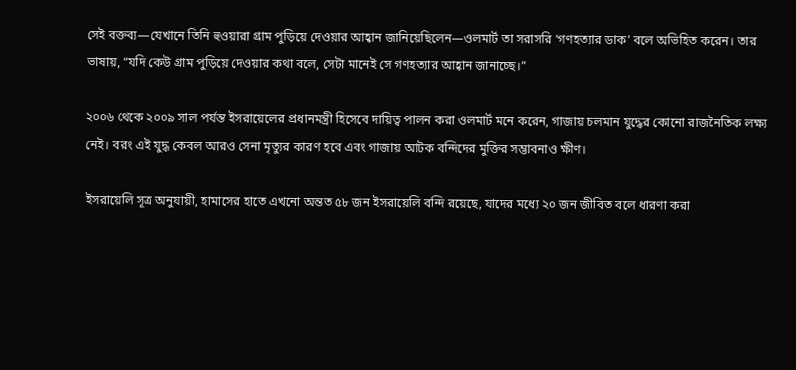সেই বক্তব্য—যেখানে তিনি হুওয়ারা গ্রাম পুড়িয়ে দেওয়ার আহ্বান জানিয়েছিলেন—ওলমার্ট তা সরাসরি ‘গণহত্যার ডাক’ বলে অভিহিত করেন। তার ভাষায়, “যদি কেউ গ্রাম পুড়িয়ে দেওয়ার কথা বলে, সেটা মানেই সে গণহত্যার আহ্বান জানাচ্ছে।”

২০০৬ থেকে ২০০৯ সাল পর্যন্ত ইসরায়েলের প্রধানমন্ত্রী হিসেবে দায়িত্ব পালন করা ওলমার্ট মনে করেন, গাজায় চলমান যুদ্ধের কোনো রাজনৈতিক লক্ষ্য নেই। বরং এই যুদ্ধ কেবল আরও সেনা মৃত্যুর কারণ হবে এবং গাজায় আটক বন্দিদের মুক্তির সম্ভাবনাও ক্ষীণ।

ইসরায়েলি সূত্র অনুযায়ী, হামাসের হাতে এখনো অন্তত ৫৮ জন ইসরায়েলি বন্দি রয়েছে, যাদের মধ্যে ২০ জন জীবিত বলে ধারণা করা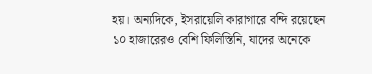হয়। অন্যদিকে, ইসরায়েলি কারাগারে বন্দি রয়েছেন ১০ হাজারেরও বেশি ফিলিস্তিনি, যাদের অনেকে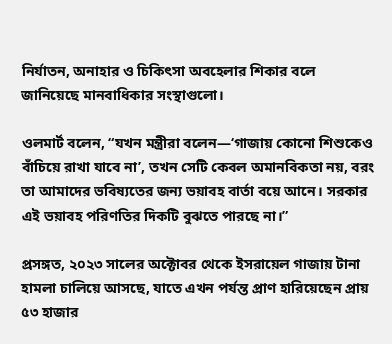নির্যাতন, অনাহার ও চিকিৎসা অবহেলার শিকার বলে জানিয়েছে মানবাধিকার সংস্থাগুলো।

ওলমার্ট বলেন, “যখন মন্ত্রীরা বলেন—‘গাজায় কোনো শিশুকেও বাঁচিয়ে রাখা যাবে না’, তখন সেটি কেবল অমানবিকতা নয়, বরং তা আমাদের ভবিষ্যতের জন্য ভয়াবহ বার্তা বয়ে আনে। সরকার এই ভয়াবহ পরিণতির দিকটি বুঝতে পারছে না।”

প্রসঙ্গত, ২০২৩ সালের অক্টোবর থেকে ইসরায়েল গাজায় টানা হামলা চালিয়ে আসছে, যাতে এখন পর্যন্ত প্রাণ হারিয়েছেন প্রায় ৫৩ হাজার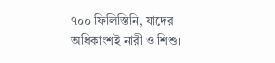৭০০ ফিলিস্তিনি, যাদের অধিকাংশই নারী ও শিশু।